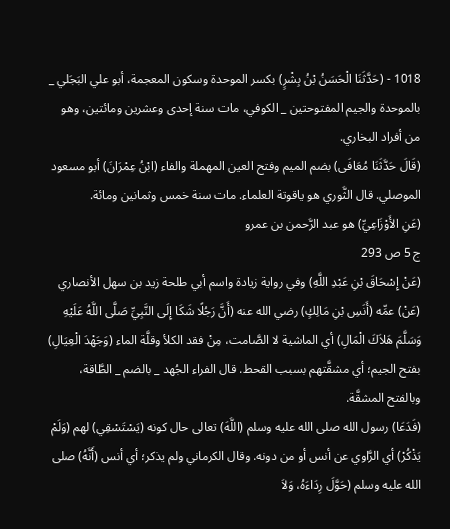1018 - (حَدَّثَنَا الْحَسَنُ بْنُ بِشْرٍ) بكسر الموحدة وسكون المعجمة، أبو علي البَجَلي _ بالموحدة والجيم المفتوحتين _ الكوفي، مات سنة إحدى وعشرين ومائتين، وهو من أفراد البخاري.
(قَالَ حَدَّثَنَا مُعَافَى) بضم الميم وفتح العين المهملة والفاء (ابْنُ عِمْرَانَ) أبو مسعود الموصلي. قال الثَّوري هو ياقوتة العلماء. مات سنة خمس وثمانين ومائة.
(عَنِ الأَوْزَاعِيِّ) هو عبد الرَّحمن بن عمرو
ج 5 ص 293
(عَنْ إِسْحَاقَ بْنِ عَبْدِ اللَّهِ) وفي رواية زيادة واسم أبي طلحة زيد بن سهل الأنصاري (عَنْ) عمِّه (أَنَسِ بْنِ مَالِكٍ) رضي الله عنه (أَنَّ رَجُلًا شَكَا إِلَى النَّبِيِّ صَلَّى اللَّهُ عَلَيْهِ وَسَلَّمَ هَلاَكَ الْمَالِ) أي الماشية لا الصَّامت، مِنْ فقد الكلأ وقلَّة الماء (وَجَهْدَ الْعِيَالِ) بفتح الجيم؛ أي مشقَّتهم بسبب القحط. قال الفراء الجُهد _ بالضم _ الطَّاقة، وبالفتح المشقَّة.
(فَدَعَا) رسول الله صلى الله عليه وسلم (اللَّهَ) تعالى حال كونه (يَسْتَسْقِي) لهم (وَلَمْ يَذْكُرْ) أي الرَّاوي عن أنس أو من دونه. وقال الكرماني ولم يذكر؛ أي أنس (أَنَّهُ) صلى الله عليه وسلم (حَوَّلَ رِدَاءَهُ، وَلاَ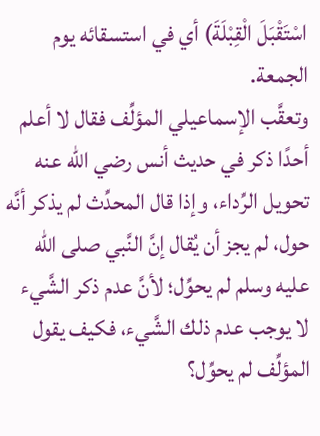اسْتَقْبَلَ الْقِبْلَةَ) أي في استسقائه يوم الجمعة.
وتعقَّب الإسماعيلي المؤلِّف فقال لا أعلم أحدًا ذكر في حديث أنس رضي الله عنه تحويل الرِّداء، وإذا قال المحدِّث لم يذكر أنَّه حول، لم يجز أن يُقال إنَّ النَّبي صلى الله عليه وسلم لم يحوِّل؛ لأنَّ عدم ذكر الشَّيء لا يوجب عدم ذلك الشَّيء، فكيف يقول المؤلِّف لم يحوِّل؟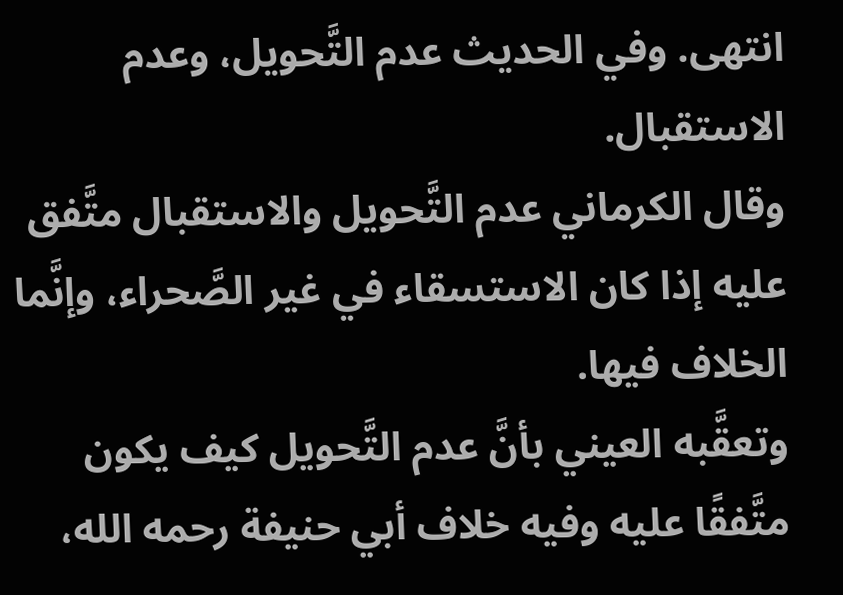انتهى. وفي الحديث عدم التَّحويل، وعدم الاستقبال.
وقال الكرماني عدم التَّحويل والاستقبال متَّفق عليه إذا كان الاستسقاء في غير الصَّحراء، وإنَّما الخلاف فيها.
وتعقَّبه العيني بأنَّ عدم التَّحويل كيف يكون متَّفقًا عليه وفيه خلاف أبي حنيفة رحمه الله،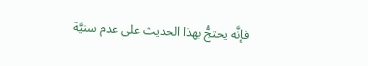فإنَّه يحتجُّ بهذا الحديث على عدم سنيَّة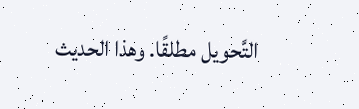التَّحويل مطلقًا. وهذا الحديث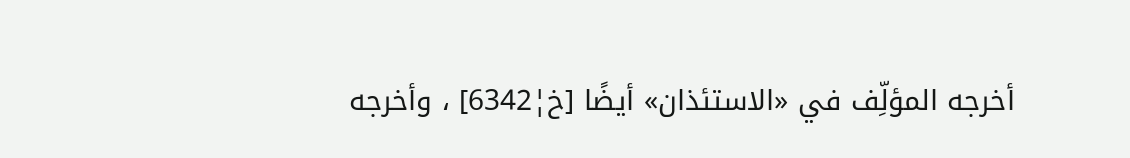أخرجه المؤلِّف في «الاستئذان» أيضًا [خ¦6342] ، وأخرجه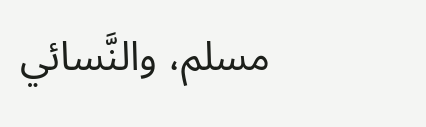مسلم، والنَّسائي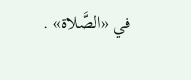في «الصَّلاة» .